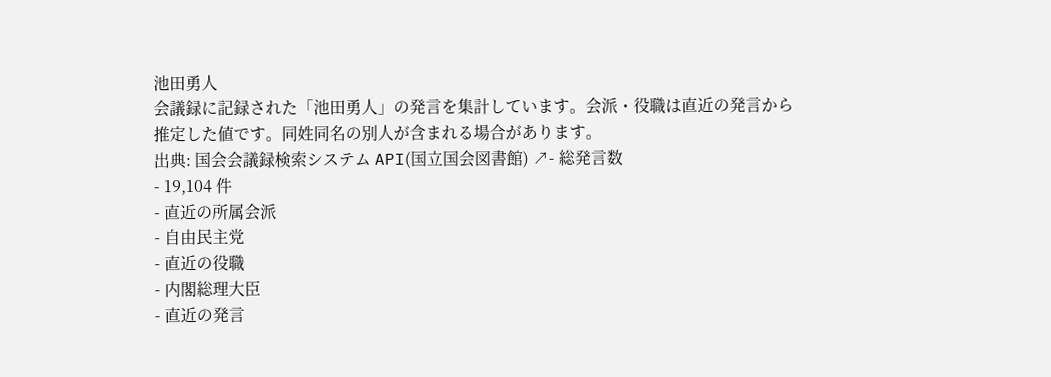池田勇人
会議録に記録された「池田勇人」の発言を集計しています。会派・役職は直近の発言から推定した値です。同姓同名の別人が含まれる場合があります。
出典: 国会会議録検索システム API(国立国会図書館) ↗- 総発言数
- 19,104 件
- 直近の所属会派
- 自由民主党
- 直近の役職
- 内閣総理大臣
- 直近の発言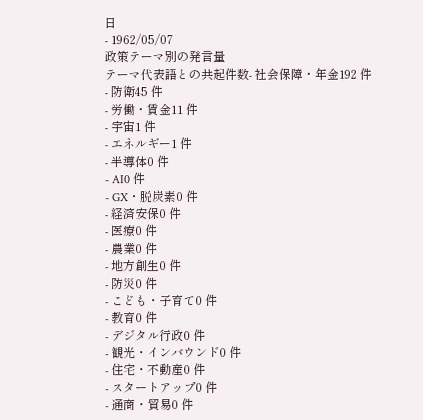日
- 1962/05/07
政策テーマ別の発言量
テーマ代表語との共起件数- 社会保障・年金192 件
- 防衛45 件
- 労働・賃金11 件
- 宇宙1 件
- エネルギー1 件
- 半導体0 件
- AI0 件
- GX・脱炭素0 件
- 経済安保0 件
- 医療0 件
- 農業0 件
- 地方創生0 件
- 防災0 件
- こども・子育て0 件
- 教育0 件
- デジタル行政0 件
- 観光・インバウンド0 件
- 住宅・不動産0 件
- スタートアップ0 件
- 通商・貿易0 件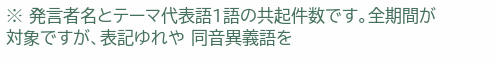※ 発言者名とテーマ代表語1語の共起件数です。全期間が対象ですが、表記ゆれや 同音異義語を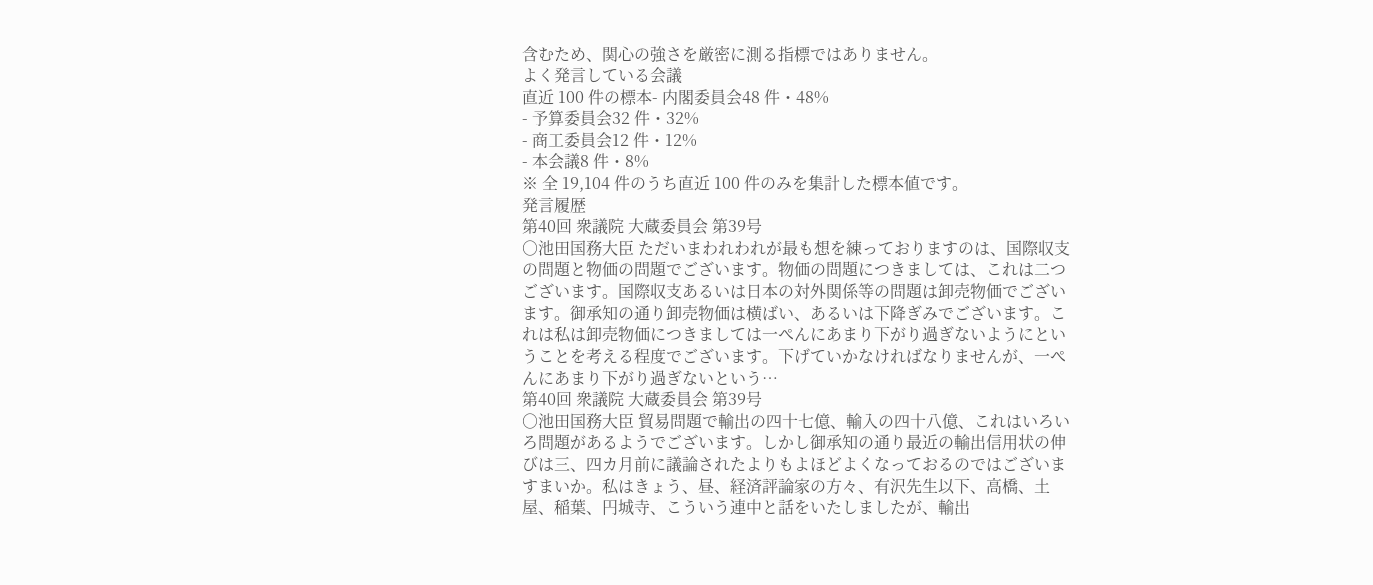含むため、関心の強さを厳密に測る指標ではありません。
よく発言している会議
直近 100 件の標本- 内閣委員会48 件・48%
- 予算委員会32 件・32%
- 商工委員会12 件・12%
- 本会議8 件・8%
※ 全 19,104 件のうち直近 100 件のみを集計した標本値です。
発言履歴
第40回 衆議院 大蔵委員会 第39号
○池田国務大臣 ただいまわれわれが最も想を練っておりますのは、国際収支の問題と物価の問題でございます。物価の問題につきましては、これは二つございます。国際収支あるいは日本の対外関係等の問題は卸売物価でございます。御承知の通り卸売物価は横ばい、あるいは下降ぎみでございます。これは私は卸売物価につきましては一ぺんにあまり下がり過ぎないようにということを考える程度でございます。下げていかなければなりませんが、一ぺんにあまり下がり過ぎないという…
第40回 衆議院 大蔵委員会 第39号
○池田国務大臣 貿易問題で輸出の四十七億、輸入の四十八億、これはいろいろ問題があるようでございます。しかし御承知の通り最近の輸出信用状の伸びは三、四カ月前に議論されたよりもよほどよくなっておるのではございますまいか。私はきょう、昼、経済評論家の方々、有沢先生以下、高橋、土屋、稲葉、円城寺、こういう連中と話をいたしましたが、輸出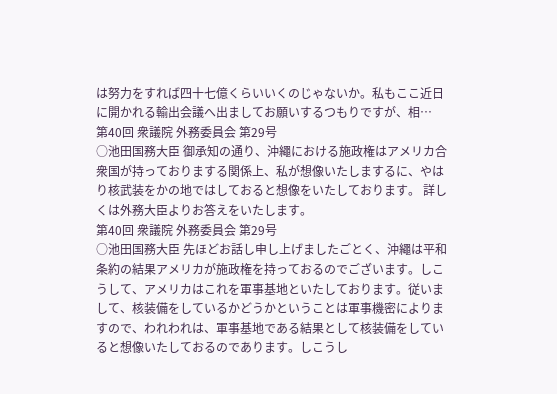は努力をすれば四十七億くらいいくのじゃないか。私もここ近日に開かれる輸出会議へ出ましてお願いするつもりですが、相…
第40回 衆議院 外務委員会 第29号
○池田国務大臣 御承知の通り、沖繩における施政権はアメリカ合衆国が持っておりまする関係上、私が想像いたしまするに、やはり核武装をかの地ではしておると想像をいたしております。 詳しくは外務大臣よりお答えをいたします。
第40回 衆議院 外務委員会 第29号
○池田国務大臣 先ほどお話し申し上げましたごとく、沖繩は平和条約の結果アメリカが施政権を持っておるのでございます。しこうして、アメリカはこれを軍事基地といたしております。従いまして、核装備をしているかどうかということは軍事機密によりますので、われわれは、軍事基地である結果として核装備をしていると想像いたしておるのであります。しこうし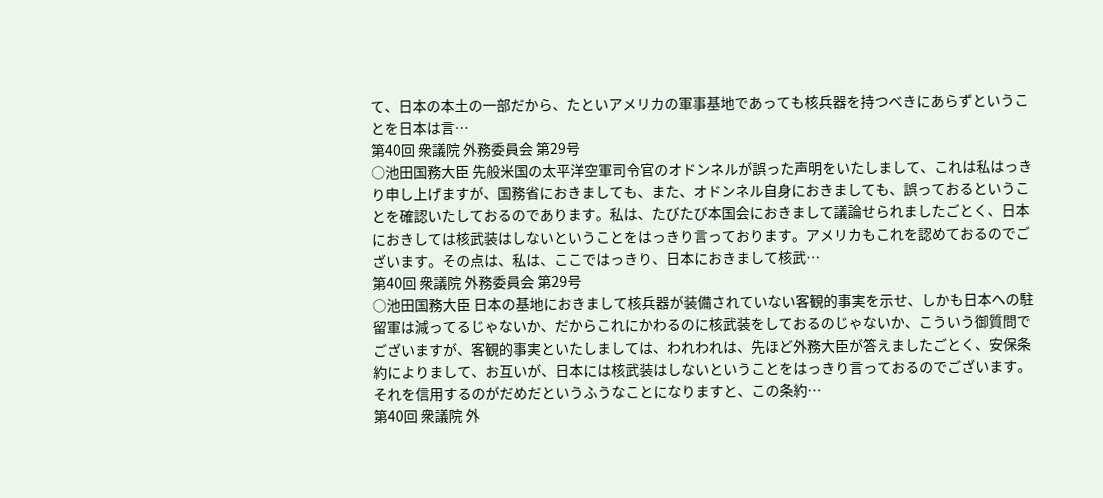て、日本の本土の一部だから、たといアメリカの軍事基地であっても核兵器を持つべきにあらずということを日本は言…
第40回 衆議院 外務委員会 第29号
○池田国務大臣 先般米国の太平洋空軍司令官のオドンネルが誤った声明をいたしまして、これは私はっきり申し上げますが、国務省におきましても、また、オドンネル自身におきましても、誤っておるということを確認いたしておるのであります。私は、たびたび本国会におきまして議論せられましたごとく、日本におきしては核武装はしないということをはっきり言っております。アメリカもこれを認めておるのでございます。その点は、私は、ここではっきり、日本におきまして核武…
第40回 衆議院 外務委員会 第29号
○池田国務大臣 日本の基地におきまして核兵器が装備されていない客観的事実を示せ、しかも日本への駐留軍は減ってるじゃないか、だからこれにかわるのに核武装をしておるのじゃないか、こういう御質問でございますが、客観的事実といたしましては、われわれは、先ほど外務大臣が答えましたごとく、安保条約によりまして、お互いが、日本には核武装はしないということをはっきり言っておるのでございます。それを信用するのがだめだというふうなことになりますと、この条約…
第40回 衆議院 外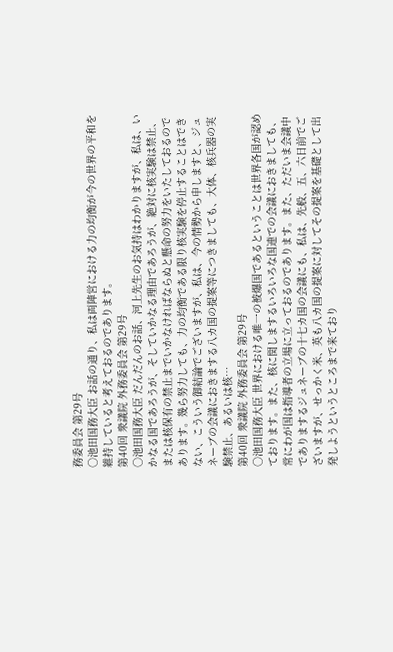務委員会 第29号
○池田国務大臣 お話の通り、私は両陣営における力の均衡が今の世界の平和を維持していると考えておるのであります。
第40回 衆議院 外務委員会 第29号
○池田国務大臣 だんだんのお話、河上先生のお気持はわかりますが、私は、いかなる国であろうが、そしていかなる理由であろうが、絶対に核実験は禁止、または核保有の禁止までいかなければならぬと懸命の努力をいたしておるのであります。幾ら努力しても、力の均衡である限り核実験を停止することはできない、こういう御結論でございますが、私は、今の情勢から申しますと、ジュネーブの会議におきまする八カ国の提案等につきましても、大体、核兵器の実験禁止、あるいは核…
第40回 衆議院 外務委員会 第29号
○池田国務大臣 世界における唯一の被爆国であるということは世界各国が認めております。また、核に関しまするいろいろな国連での会議におきましても、常にわが国は指導者の立場に立っておるのであります。また、ただいま会議中でありまするジュネーブの十七カ国の会議にも、私は、先般、五、六日前でございますが、せっかく米、英も八カ国の提案に対してその提案を基礎として出発しようというところまで来ており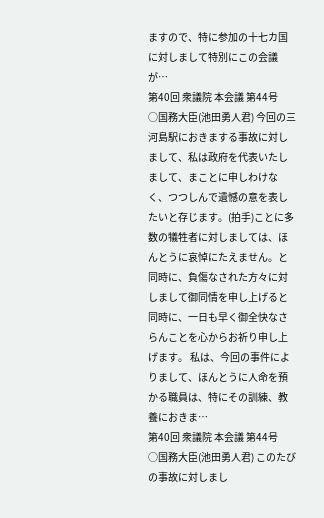ますので、特に参加の十七カ国に対しまして特別にこの会議が…
第40回 衆議院 本会議 第44号
○国務大臣(池田勇人君) 今回の三河島駅におきまする事故に対しまして、私は政府を代表いたしまして、まことに申しわけなく、つつしんで遺憾の意を表したいと存じます。(拍手)ことに多数の犠牲者に対しましては、ほんとうに哀悼にたえません。と同時に、負傷なされた方々に対しまして御同情を申し上げると同時に、一日も早く御全快なさらんことを心からお祈り申し上げます。 私は、今回の事件によりまして、ほんとうに人命を預かる職員は、特にその訓練、教養におきま…
第40回 衆議院 本会議 第44号
○国務大臣(池田勇人君) このたびの事故に対しまし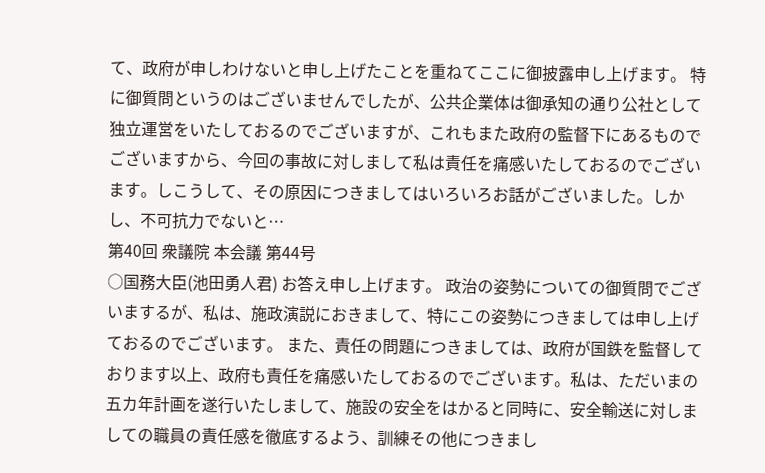て、政府が申しわけないと申し上げたことを重ねてここに御披露申し上げます。 特に御質問というのはございませんでしたが、公共企業体は御承知の通り公社として独立運営をいたしておるのでございますが、これもまた政府の監督下にあるものでございますから、今回の事故に対しまして私は責任を痛感いたしておるのでございます。しこうして、その原因につきましてはいろいろお話がございました。しかし、不可抗力でないと…
第40回 衆議院 本会議 第44号
○国務大臣(池田勇人君) お答え申し上げます。 政治の姿勢についての御質問でございまするが、私は、施政演説におきまして、特にこの姿勢につきましては申し上げておるのでございます。 また、責任の問題につきましては、政府が国鉄を監督しております以上、政府も責任を痛感いたしておるのでございます。私は、ただいまの五カ年計画を遂行いたしまして、施設の安全をはかると同時に、安全輸送に対しましての職員の責任感を徹底するよう、訓練その他につきまし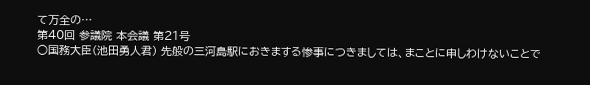て万全の…
第40回 参議院 本会議 第21号
○国務大臣(池田勇人君) 先般の三河島駅におきまする惨事につきましては、まことに申しわけないことで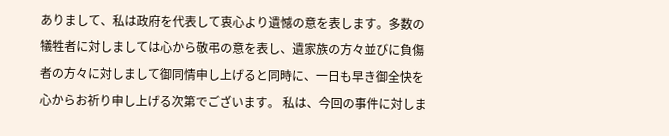ありまして、私は政府を代表して衷心より遺憾の意を表します。多数の犠牲者に対しましては心から敬弔の意を表し、遺家族の方々並びに負傷者の方々に対しまして御同情申し上げると同時に、一日も早き御全快を心からお祈り申し上げる次第でございます。 私は、今回の事件に対しま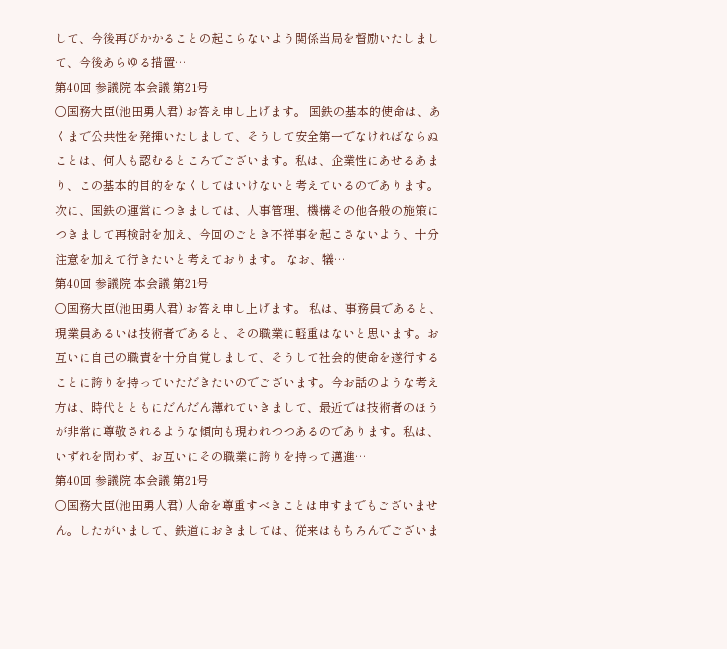して、今後再びかかることの起こらないよう関係当局を督励いたしまして、今後あらゆる措置…
第40回 参議院 本会議 第21号
○国務大臣(池田勇人君) お答え申し上げます。 国鉄の基本的使命は、あくまで公共性を発揮いたしまして、そうして安全第一でなければならぬことは、何人も認むるところでございます。私は、企業性にあせるあまり、この基本的目的をなくしてはいけないと考えているのであります。 次に、国鉄の運営につきましては、人事管理、機構その他各般の施策につきまして再検討を加え、今回のごとき不祥事を起こさないよう、十分注意を加えて行きたいと考えております。 なお、犠…
第40回 参議院 本会議 第21号
○国務大臣(池田勇人君) お答え申し上げます。 私は、事務員であると、現業員あるいは技術者であると、その職業に軽重はないと思います。お互いに自己の職責を十分自覚しまして、そうして社会的使命を遂行することに誇りを持っていただきたいのでございます。今お話のような考え方は、時代とともにだんだん薄れていきまして、最近では技術者のほうが非常に尊敬されるような傾向も現われつつあるのであります。私は、いずれを問わず、お互いにその職業に誇りを持って邁進…
第40回 参議院 本会議 第21号
○国務大臣(池田勇人君) 人命を尊重すべきことは申すまでもございません。したがいまして、鉄道におきましては、従来はもちろんでございま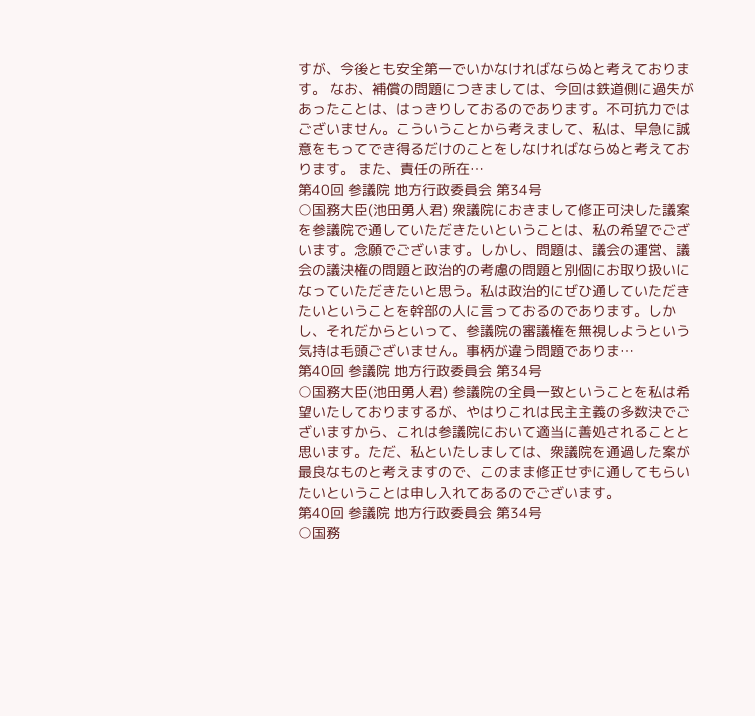すが、今後とも安全第一でいかなければならぬと考えております。 なお、補償の問題につきましては、今回は鉄道側に過失があったことは、はっきりしておるのであります。不可抗力ではございません。こういうことから考えまして、私は、早急に誠意をもってでき得るだけのことをしなければならぬと考えております。 また、責任の所在…
第40回 参議院 地方行政委員会 第34号
○国務大臣(池田勇人君) 衆議院におきまして修正可決した議案を参議院で通していただきたいということは、私の希望でございます。念願でございます。しかし、問題は、議会の運営、議会の議決権の問題と政治的の考慮の問題と別個にお取り扱いになっていただきたいと思う。私は政治的にぜひ通していただきたいということを幹部の人に言っておるのであります。しかし、それだからといって、参議院の審議権を無視しようという気持は毛頭ございません。事柄が違う問題でありま…
第40回 参議院 地方行政委員会 第34号
○国務大臣(池田勇人君) 参議院の全員一致ということを私は希望いたしておりまするが、やはりこれは民主主義の多数決でございますから、これは参議院において適当に善処されることと思います。ただ、私といたしましては、衆議院を通過した案が最良なものと考えますので、このまま修正せずに通してもらいたいということは申し入れてあるのでございます。
第40回 参議院 地方行政委員会 第34号
○国務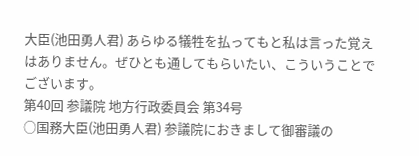大臣(池田勇人君) あらゆる犠牲を払ってもと私は言った覚えはありません。ぜひとも通してもらいたい、こういうことでございます。
第40回 参議院 地方行政委員会 第34号
○国務大臣(池田勇人君) 参議院におきまして御審議の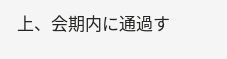上、会期内に通過す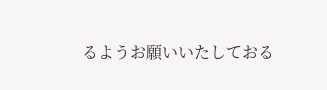るようお願いいたしておる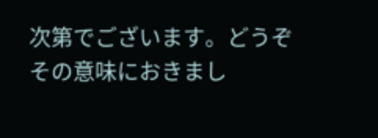次第でございます。どうぞその意味におきまし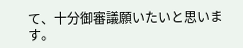て、十分御審議願いたいと思います。